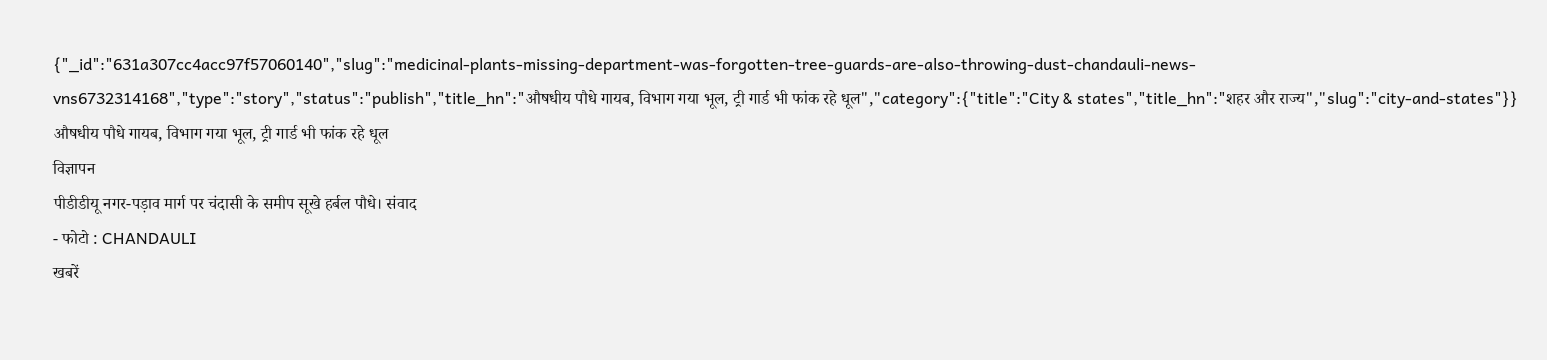{"_id":"631a307cc4acc97f57060140","slug":"medicinal-plants-missing-department-was-forgotten-tree-guards-are-also-throwing-dust-chandauli-news-vns6732314168","type":"story","status":"publish","title_hn":"औषधीय पौधे गायब, विभाग गया भूल, ट्री गार्ड भी फांक रहे धूल","category":{"title":"City & states","title_hn":"शहर और राज्य","slug":"city-and-states"}}
औषधीय पौधे गायब, विभाग गया भूल, ट्री गार्ड भी फांक रहे धूल
विज्ञापन
पीडीडीयू नगर-पड़ाव मार्ग पर चंदासी के समीप सूखे हर्बल पौधे। संवाद
- फोटो : CHANDAULI
खबरें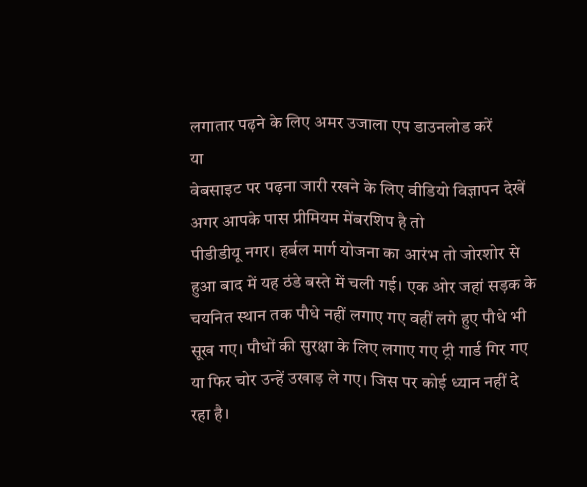लगातार पढ़ने के लिए अमर उजाला एप डाउनलोड करें
या
वेबसाइट पर पढ़ना जारी रखने के लिए वीडियो विज्ञापन देखें
अगर आपके पास प्रीमियम मेंबरशिप है तो
पीडीडीयू नगर। हर्बल मार्ग योजना का आरंभ तो जोरशोर से हुआ बाद में यह ठंडे बस्ते में चली गई। एक ओर जहां सड़क के चयनित स्थान तक पौधे नहीं लगाए गए वहीं लगे हुए पौधे भी सूख गए। पौधों की सुरक्षा के लिए लगाए गए ट्री गार्ड गिर गए या फिर चोर उन्हें उखाड़ ले गए। जिस पर कोई ध्यान नहीं दे रहा है।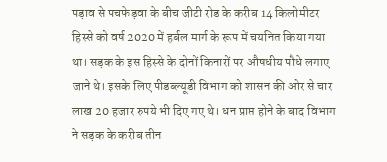पड़ाव से पचफेड़वा के बीच जीटी रोड के करीब 14 किलोमीटर हिस्से को वर्ष 2020 में हर्बल मार्ग के रूप में चयनित किया गया था। सड़क के इस हिस्से के दोनों किनारों पर औषधीय पौधे लगाए जाने थे। इसके लिए पीडब्ल्यूडी विभाग को शासन की ओर से चार लाख 20 हजार रुपये भी दिए गए थे। धन प्राप्त होने के बाद विभाग ने सड़क के करीब तीन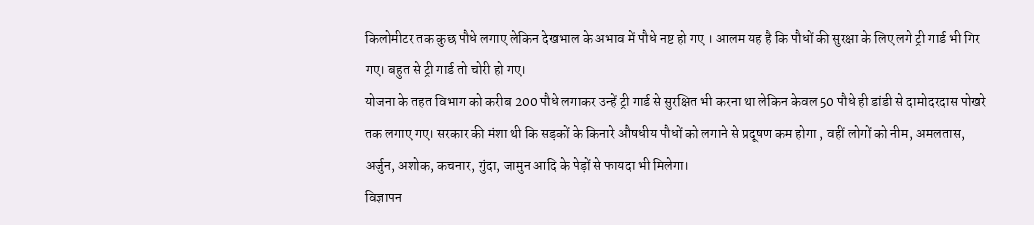किलोमीटर तक कुछ पौधे लगाए लेकिन देखभाल के अभाव में पौधे नष्ट हो गए । आलम यह है कि पौधों की सुरक्षा के लिए लगे ट्री गार्ड भी गिर गए। बहुत से ट्री गार्ड तो चोरी हो गए।
योजना के तहत विभाग को करीब 200 पौधे लगाकर उन्हें ट्री गार्ड से सुरक्षित भी करना था लेकिन केवल 50 पौधे ही डांडी से दामोदरदास पोखरे तक लगाए गए। सरकार की मंशा थी कि सड़कों के किनारे औषधीय पौधों को लगाने से प्रदूषण कम होगा , वहीं लोगों को नीम, अमलतास, अर्जुन, अशोक, कचनार, गुंदा, जामुन आदि के पेड़ों से फायदा भी मिलेगा।
विज्ञापन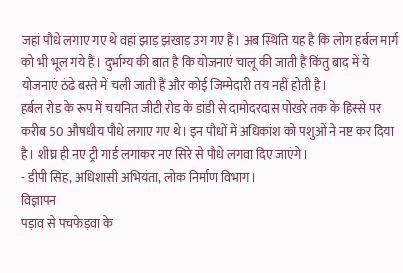जहां पौधे लगाए गए थे वहां झाड़ झंखाड़ उग गए हैं। अब स्थिति यह है कि लोग हर्बल मार्ग को भी भूल गये हैं। दुर्भाग्य की बात है कि योजनाएं चालू की जाती हैं किंतु बाद में ये योजनाएं ठंढे बस्ते में चली जाती हैं और कोई जिम्मेदारी तय नहीं होती है।
हर्बल रोड के रूप में चयनित जीटी रोड के डांडी से दामोदरदास पोखरे तक के हिस्से पर करीब 50 औषधीय पौधे लगाए गए थे। इन पौधों में अधिकांश को पशुओं ने नष्ट कर दिया है। शीघ्र ही नए ट्री गार्ड लगाकर नए सिरे से पौधे लगवा दिए जाएंगे।
- डीपी सिंह, अधिशासी अभियंता, लोक निर्माण विभाग।
विज्ञापन
पड़ाव से पचफेड़वा के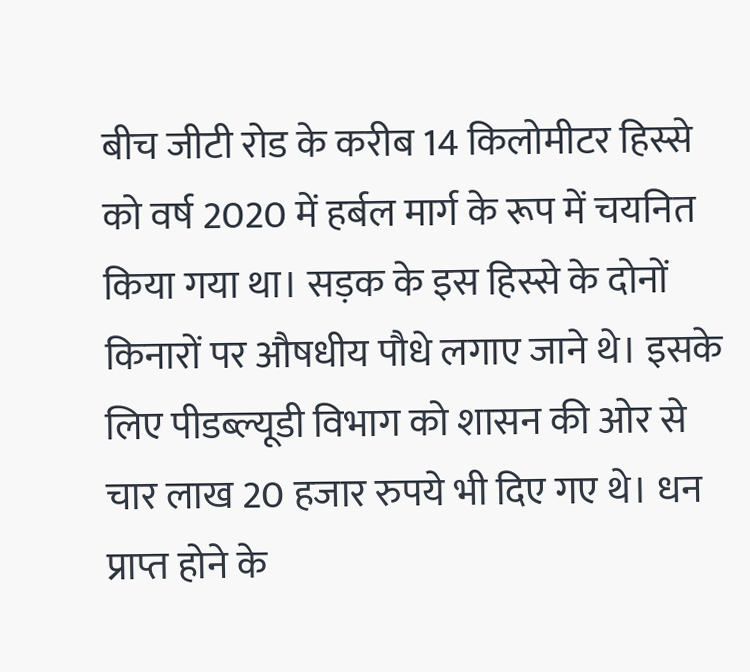बीच जीटी रोड के करीब 14 किलोमीटर हिस्से को वर्ष 2020 में हर्बल मार्ग के रूप में चयनित किया गया था। सड़क के इस हिस्से के दोनों किनारों पर औषधीय पौधे लगाए जाने थे। इसके लिए पीडब्ल्यूडी विभाग को शासन की ओर से चार लाख 20 हजार रुपये भी दिए गए थे। धन प्राप्त होने के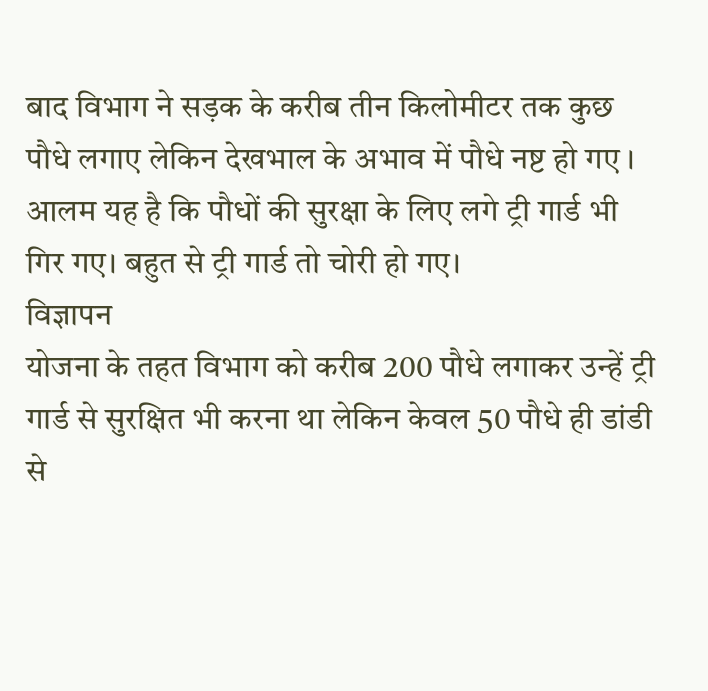बाद विभाग ने सड़क के करीब तीन किलोमीटर तक कुछ पौधे लगाए लेकिन देखभाल के अभाव में पौधे नष्ट हो गए । आलम यह है कि पौधों की सुरक्षा के लिए लगे ट्री गार्ड भी गिर गए। बहुत से ट्री गार्ड तो चोरी हो गए।
विज्ञापन
योजना के तहत विभाग को करीब 200 पौधे लगाकर उन्हें ट्री गार्ड से सुरक्षित भी करना था लेकिन केवल 50 पौधे ही डांडी से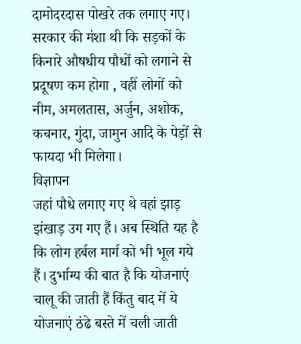दामोदरदास पोखरे तक लगाए गए। सरकार की मंशा थी कि सड़कों के किनारे औषधीय पौधों को लगाने से प्रदूषण कम होगा , वहीं लोगों को नीम, अमलतास, अर्जुन, अशोक, कचनार, गुंदा, जामुन आदि के पेड़ों से फायदा भी मिलेगा।
विज्ञापन
जहां पौधे लगाए गए थे वहां झाड़ झंखाड़ उग गए हैं। अब स्थिति यह है कि लोग हर्बल मार्ग को भी भूल गये हैं। दुर्भाग्य की बात है कि योजनाएं चालू की जाती हैं किंतु बाद में ये योजनाएं ठंढे बस्ते में चली जाती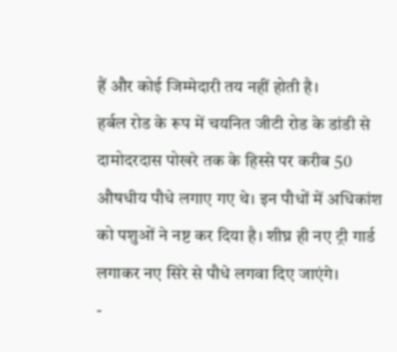हैं और कोई जिम्मेदारी तय नहीं होती है।
हर्बल रोड के रूप में चयनित जीटी रोड के डांडी से दामोदरदास पोखरे तक के हिस्से पर करीब 50 औषधीय पौधे लगाए गए थे। इन पौधों में अधिकांश को पशुओं ने नष्ट कर दिया है। शीघ्र ही नए ट्री गार्ड लगाकर नए सिरे से पौधे लगवा दिए जाएंगे।
-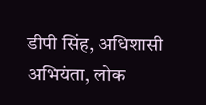डीपी सिंह, अधिशासी अभियंता, लोक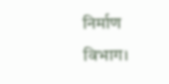निर्माण विभाग।